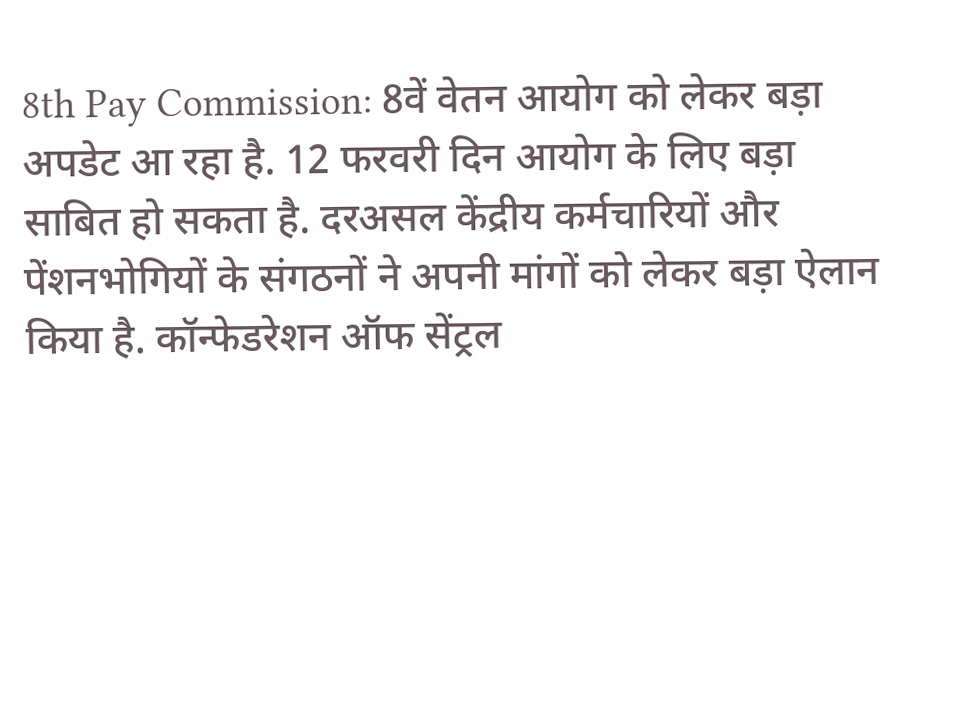8th Pay Commission: 8वें वेतन आयोग को लेकर बड़ा अपडेट आ रहा है. 12 फरवरी दिन आयोग के लिए बड़ा साबित हो सकता है. दरअसल केंद्रीय कर्मचारियों और पेंशनभोगियों के संगठनों ने अपनी मांगों को लेकर बड़ा ऐलान किया है. कॉन्फेडरेशन ऑफ सेंट्रल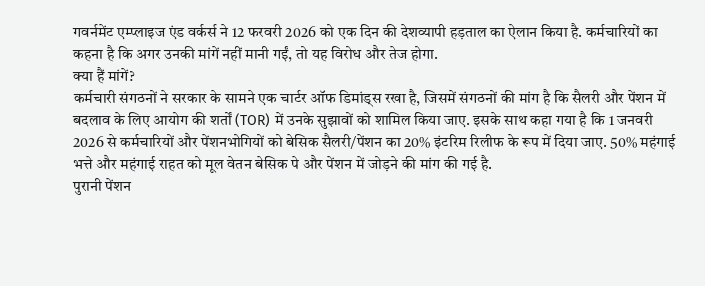गवर्नमेंट एम्प्लाइज एंड वर्कर्स ने 12 फरवरी 2026 को एक दिन की देशव्यापी हड़ताल का ऐलान किया है. कर्मचारियों का कहना है कि अगर उनकी मांगें नहीं मानी गईं, तो यह विरोध और तेज होगा.
क्या हैं मांगें?
कर्मचारी संगठनों ने सरकार के सामने एक चार्टर ऑफ डिमांड्स रखा है, जिसमें संगठनों की मांग है कि सैलरी और पेंशन में बदलाव के लिए आयोग की शर्तों (TOR) में उनके सुझावों को शामिल किया जाए. इसके साथ कहा गया है कि 1 जनवरी 2026 से कर्मचारियों और पेंशनभोगियों को बेसिक सैलरी/पेंशन का 20% इंटरिम रिलीफ के रूप में दिया जाए. 50% महंगाई भत्ते और महंगाई राहत को मूल वेतन बेसिक पे और पेंशन में जोड़ने की मांग की गई है.
पुरानी पेंशन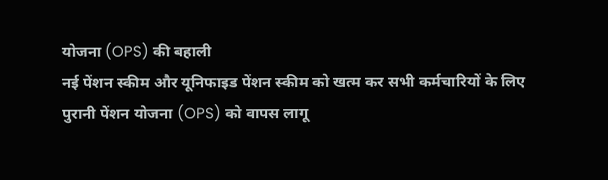योजना (OPS) की बहाली
नई पेंशन स्कीम और यूनिफाइड पेंशन स्कीम को खत्म कर सभी कर्मचारियों के लिए पुरानी पेंशन योजना (OPS) को वापस लागू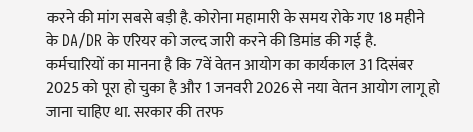करने की मांग सबसे बड़ी है. कोरोना महामारी के समय रोके गए 18 महीने के DA/DR के एरियर को जल्द जारी करने की डिमांड की गई है.
कर्मचारियों का मानना है कि 7वें वेतन आयोग का कार्यकाल 31 दिसंबर 2025 को पूरा हो चुका है और 1 जनवरी 2026 से नया वेतन आयोग लागू हो जाना चाहिए था. सरकार की तरफ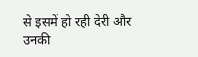से इसमें हो रही देरी और उनकी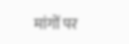मांगों पर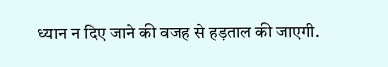ध्यान न दिए जाने की वजह से हड़ताल की जाएगी.